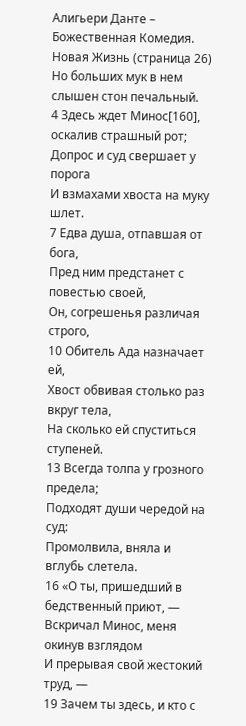Алигьери Данте – Божественная Комедия. Новая Жизнь (страница 26)
Но больших мук в нем слышен стон печальный.
4 Здесь ждет Минос[160], оскалив страшный рот;
Допрос и суд свершает у порога
И взмахами хвоста на муку шлет.
7 Едва душа, отпавшая от бога,
Пред ним предстанет с повестью своей,
Он, согрешенья различая строго,
10 Обитель Ада назначает ей,
Хвост обвивая столько раз вкруг тела,
На сколько ей спуститься ступеней.
13 Всегда толпа у грозного предела;
Подходят души чередой на суд:
Промолвила, вняла и вглубь слетела.
16 «О ты, пришедший в бедственный приют, —
Вскричал Минос, меня окинув взглядом
И прерывая свой жестокий труд, —
19 Зачем ты здесь, и кто с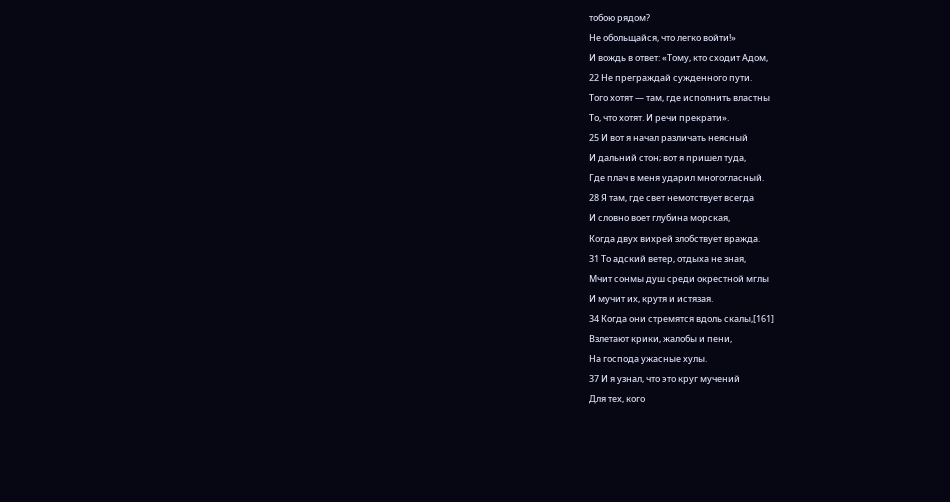тобою рядом?
Не обольщайся, что легко войти!»
И вождь в ответ: «Тому, кто сходит Адом,
22 Не преграждай сужденного пути.
Того хотят — там, где исполнить властны
То, что хотят. И речи прекрати».
25 И вот я начал различать неясный
И дальний стон; вот я пришел туда,
Где плач в меня ударил многогласный.
28 Я там, где свет немотствует всегда
И словно воет глубина морская,
Когда двух вихрей злобствует вражда.
31 То адский ветер, отдыха не зная,
Мчит сонмы душ среди окрестной мглы
И мучит их, крутя и истязая.
34 Когда они стремятся вдоль скалы,[161]
Взлетают крики, жалобы и пени,
На господа ужасные хулы.
37 И я узнал, что это круг мучений
Для тех, кого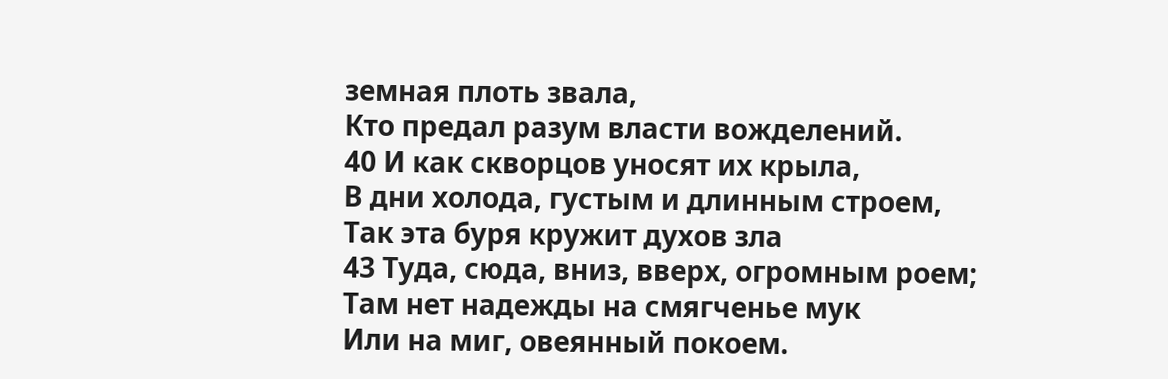земная плоть звала,
Кто предал разум власти вожделений.
40 И как скворцов уносят их крыла,
В дни холода, густым и длинным строем,
Так эта буря кружит духов зла
43 Туда, сюда, вниз, вверх, огромным роем;
Там нет надежды на смягченье мук
Или на миг, овеянный покоем.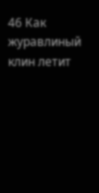46 Как журавлиный клин летит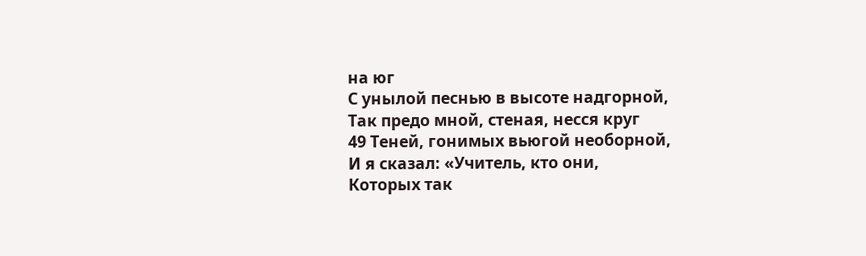на юг
С унылой песнью в высоте надгорной,
Так предо мной, стеная, несся круг
49 Теней, гонимых вьюгой необорной,
И я сказал: «Учитель, кто они,
Которых так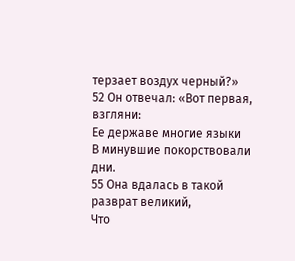терзает воздух черный?»
52 Он отвечал: «Вот первая, взгляни:
Ее державе многие языки
В минувшие покорствовали дни.
55 Она вдалась в такой разврат великий,
Что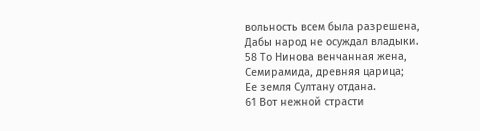вольность всем была разрешена,
Дабы народ не осуждал владыки.
58 То Нинова венчанная жена,
Семирамида, древняя царица;
Ее земля Султану отдана.
61 Вот нежной страсти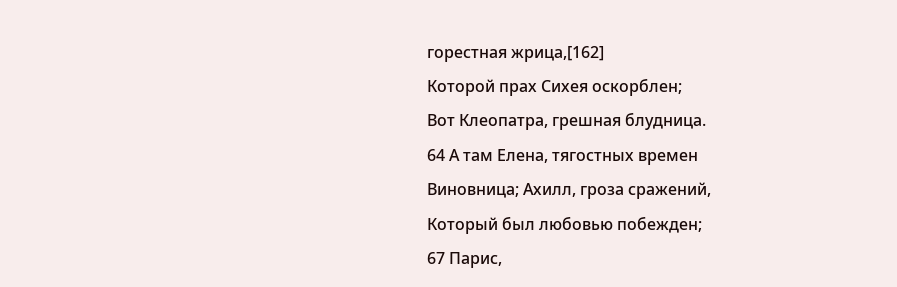горестная жрица,[162]
Которой прах Сихея оскорблен;
Вот Клеопатра, грешная блудница.
64 А там Елена, тягостных времен
Виновница; Ахилл, гроза сражений,
Который был любовью побежден;
67 Парис,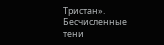Тристан». Бесчисленные тени